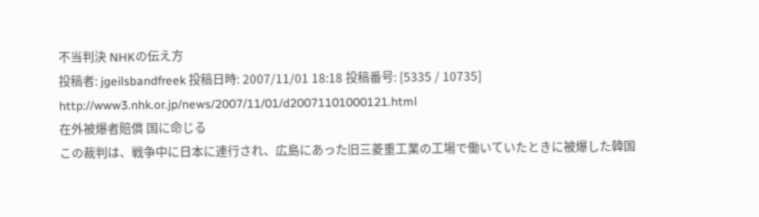不当判決 NHKの伝え方
投稿者: jgeilsbandfreek 投稿日時: 2007/11/01 18:18 投稿番号: [5335 / 10735]
http://www3.nhk.or.jp/news/2007/11/01/d20071101000121.html
在外被爆者賠償 国に命じる
この裁判は、戦争中に日本に連行され、広島にあった旧三菱重工業の工場で働いていたときに被爆した韓国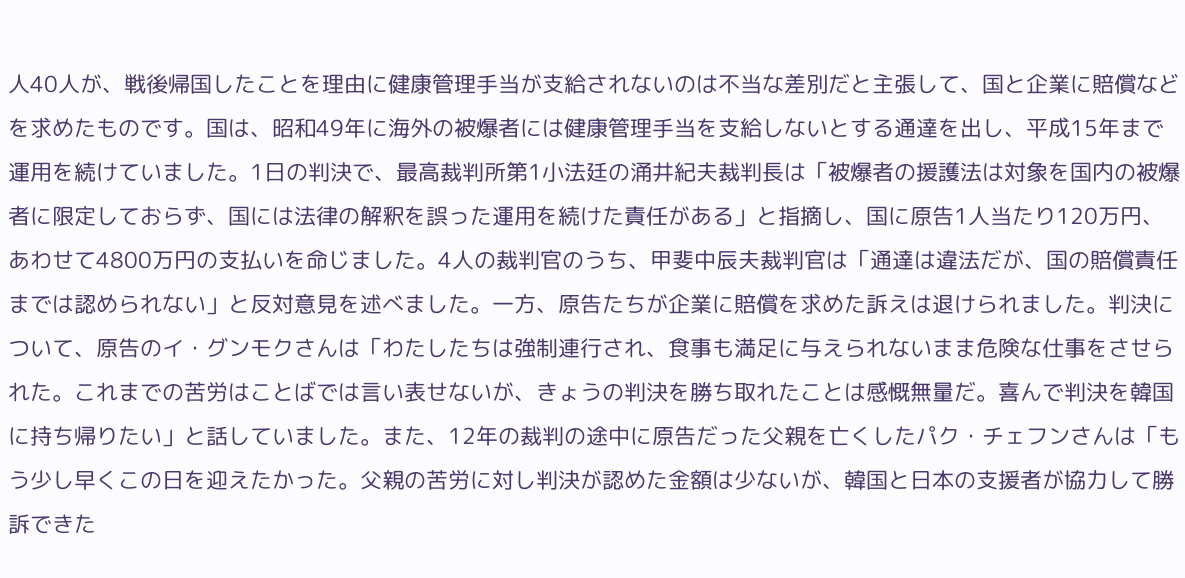人40人が、戦後帰国したことを理由に健康管理手当が支給されないのは不当な差別だと主張して、国と企業に賠償などを求めたものです。国は、昭和49年に海外の被爆者には健康管理手当を支給しないとする通達を出し、平成15年まで運用を続けていました。1日の判決で、最高裁判所第1小法廷の涌井紀夫裁判長は「被爆者の援護法は対象を国内の被爆者に限定しておらず、国には法律の解釈を誤った運用を続けた責任がある」と指摘し、国に原告1人当たり120万円、あわせて4800万円の支払いを命じました。4人の裁判官のうち、甲斐中辰夫裁判官は「通達は違法だが、国の賠償責任までは認められない」と反対意見を述べました。一方、原告たちが企業に賠償を求めた訴えは退けられました。判決について、原告のイ・グンモクさんは「わたしたちは強制連行され、食事も満足に与えられないまま危険な仕事をさせられた。これまでの苦労はことばでは言い表せないが、きょうの判決を勝ち取れたことは感慨無量だ。喜んで判決を韓国に持ち帰りたい」と話していました。また、12年の裁判の途中に原告だった父親を亡くしたパク・チェフンさんは「もう少し早くこの日を迎えたかった。父親の苦労に対し判決が認めた金額は少ないが、韓国と日本の支援者が協力して勝訴できた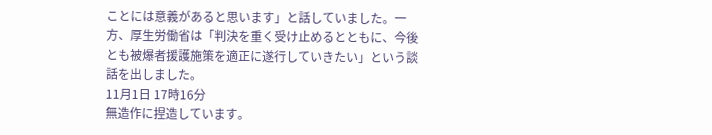ことには意義があると思います」と話していました。一方、厚生労働省は「判決を重く受け止めるとともに、今後とも被爆者援護施策を適正に遂行していきたい」という談話を出しました。
11月1日 17時16分
無造作に捏造しています。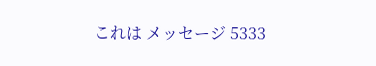これは メッセージ 5333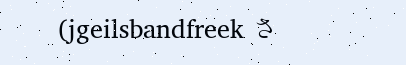(jgeilsbandfreek さ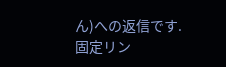ん)への返信です.
固定リン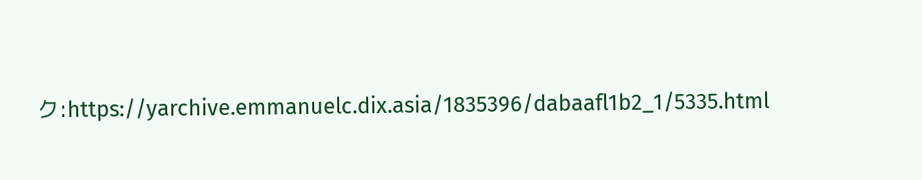ク:https://yarchive.emmanuelc.dix.asia/1835396/dabaafl1b2_1/5335.html